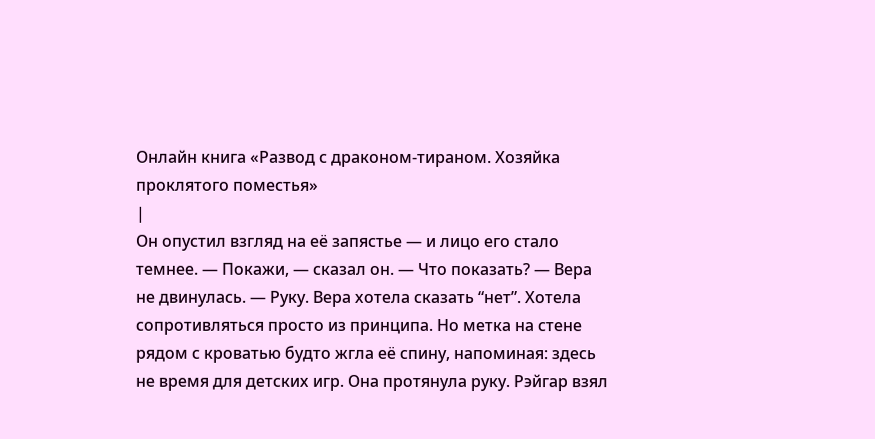Онлайн книга «Развод с драконом-тираном. Хозяйка проклятого поместья»
|
Он опустил взгляд на её запястье — и лицо его стало темнее. — Покажи, — сказал он. — Что показать? — Вера не двинулась. — Руку. Вера хотела сказать “нет”. Хотела сопротивляться просто из принципа. Но метка на стене рядом с кроватью будто жгла её спину, напоминая: здесь не время для детских игр. Она протянула руку. Рэйгар взял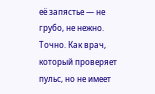её запястье — не грубо, не нежно. Точно. Как врач, который проверяет пульс, но не имеет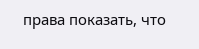права показать, что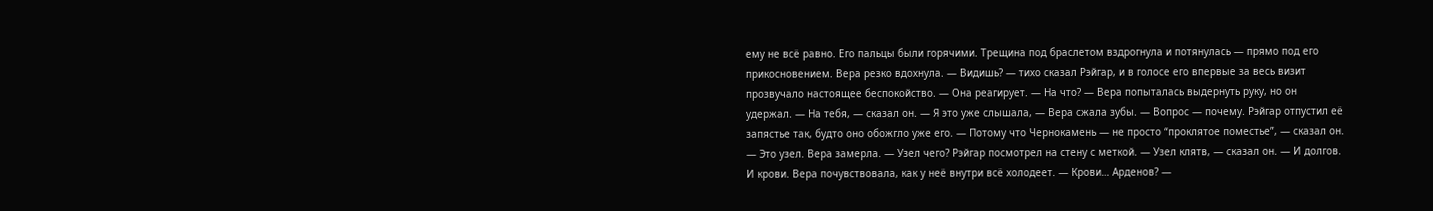ему не всё равно. Его пальцы были горячими. Трещина под браслетом вздрогнула и потянулась — прямо под его прикосновением. Вера резко вдохнула. — Видишь? — тихо сказал Рэйгар, и в голосе его впервые за весь визит прозвучало настоящее беспокойство. — Она реагирует. — На что? — Вера попыталась выдернуть руку, но он удержал. — На тебя, — сказал он. — Я это уже слышала, — Вера сжала зубы. — Вопрос — почему. Рэйгар отпустил её запястье так, будто оно обожгло уже его. — Потому что Чернокамень — не просто “проклятое поместье”, — сказал он. — Это узел. Вера замерла. — Узел чего? Рэйгар посмотрел на стену с меткой. — Узел клятв, — сказал он. — И долгов. И крови. Вера почувствовала, как у неё внутри всё холодеет. — Крови… Арденов? —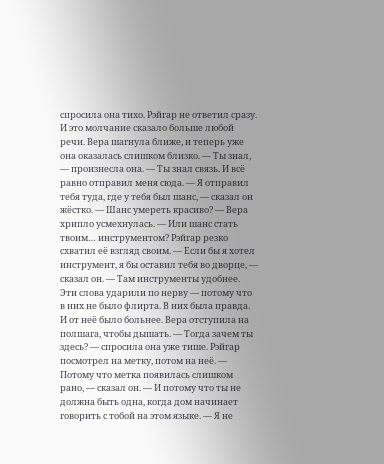спросила она тихо. Рэйгар не ответил сразу. И это молчание сказало больше любой речи. Вера шагнула ближе, и теперь уже она оказалась слишком близко. — Ты знал, — произнесла она. — Ты знал связь. И всё равно отправил меня сюда. — Я отправил тебя туда, где у тебя был шанс, — сказал он жёстко. — Шанс умереть красиво? — Вера хрипло усмехнулась. — Или шанс стать твоим… инструментом? Рэйгар резко схватил её взгляд своим. — Если бы я хотел инструмент, я бы оставил тебя во дворце, — сказал он. — Там инструменты удобнее. Эти слова ударили по нерву — потому что в них не было флирта. В них была правда. И от неё было больнее. Вера отступила на полшага, чтобы дышать. — Тогда зачем ты здесь? — спросила она уже тише. Рэйгар посмотрел на метку, потом на неё. — Потому что метка появилась слишком рано, — сказал он. — И потому что ты не должна быть одна, когда дом начинает говорить с тобой на этом языке. — Я не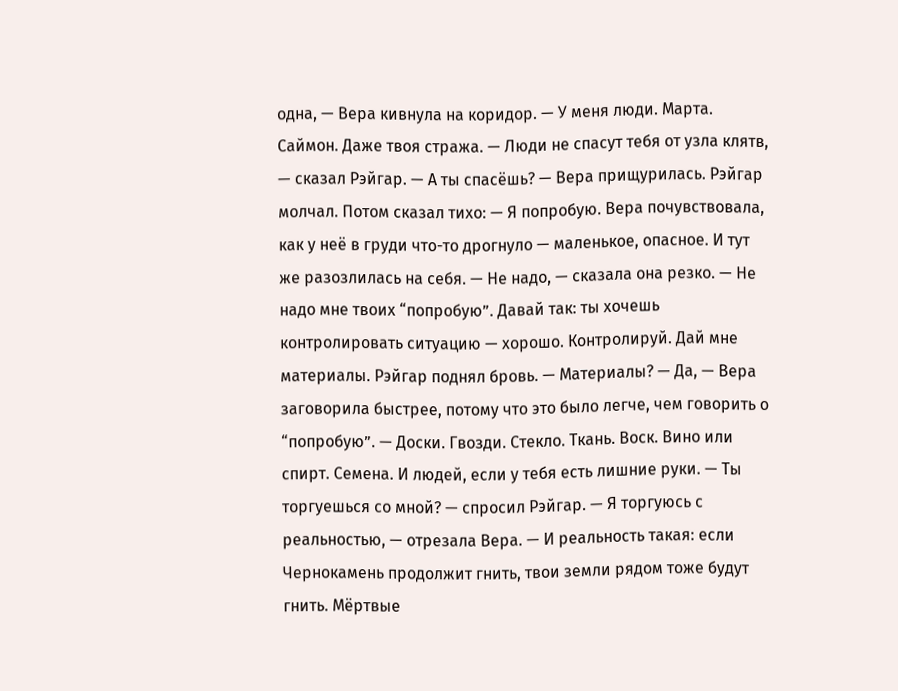одна, — Вера кивнула на коридор. — У меня люди. Марта. Саймон. Даже твоя стража. — Люди не спасут тебя от узла клятв, — сказал Рэйгар. — А ты спасёшь? — Вера прищурилась. Рэйгар молчал. Потом сказал тихо: — Я попробую. Вера почувствовала, как у неё в груди что-то дрогнуло — маленькое, опасное. И тут же разозлилась на себя. — Не надо, — сказала она резко. — Не надо мне твоих “попробую”. Давай так: ты хочешь контролировать ситуацию — хорошо. Контролируй. Дай мне материалы. Рэйгар поднял бровь. — Материалы? — Да, — Вера заговорила быстрее, потому что это было легче, чем говорить о “попробую”. — Доски. Гвозди. Стекло. Ткань. Воск. Вино или спирт. Семена. И людей, если у тебя есть лишние руки. — Ты торгуешься со мной? — спросил Рэйгар. — Я торгуюсь с реальностью, — отрезала Вера. — И реальность такая: если Чернокамень продолжит гнить, твои земли рядом тоже будут гнить. Мёртвые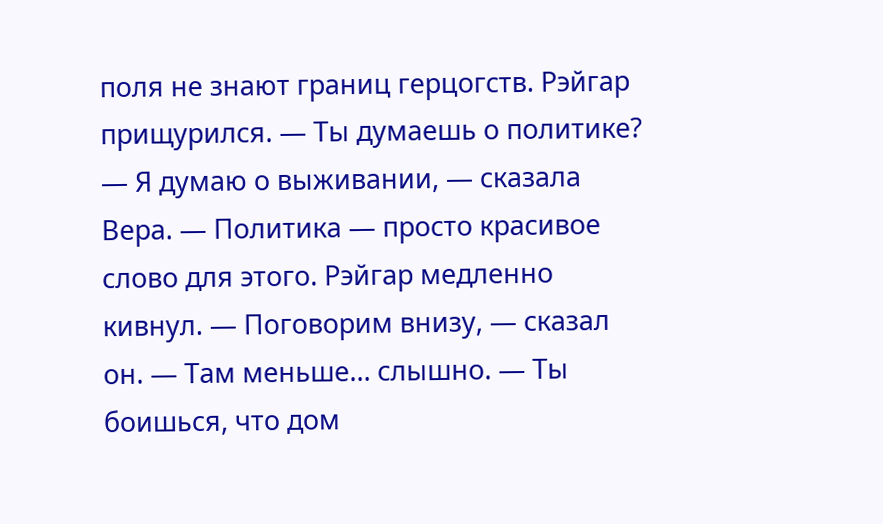поля не знают границ герцогств. Рэйгар прищурился. — Ты думаешь о политике? — Я думаю о выживании, — сказала Вера. — Политика — просто красивое слово для этого. Рэйгар медленно кивнул. — Поговорим внизу, — сказал он. — Там меньше… слышно. — Ты боишься, что дом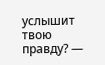услышит твою правду? —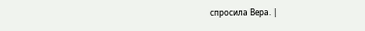спросила Вера. |